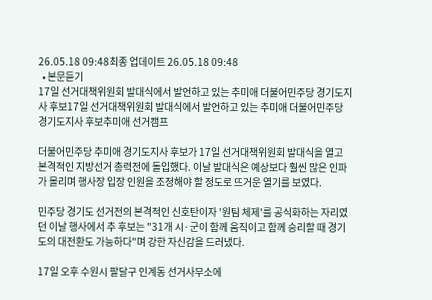26.05.18 09:48최종 업데이트 26.05.18 09:48
  • 본문듣기
17일 선거대책위원회 발대식에서 발언하고 있는 추미애 더불어민주당 경기도지사 후보17일 선거대책위원회 발대식에서 발언하고 있는 추미애 더불어민주당 경기도지사 후보추미애 선거캠프

더불어민주당 추미애 경기도지사 후보가 17일 선거대책위원회 발대식을 열고 본격적인 지방선거 총력전에 돌입했다. 이날 발대식은 예상보다 훨씬 많은 인파가 몰리며 행사장 입장 인원을 조정해야 할 정도로 뜨거운 열기를 보였다.

민주당 경기도 선거전의 본격적인 신호탄이자 '원팀 체제'를 공식화하는 자리였던 이날 행사에서 추 후보는 "31개 시·군이 함께 움직이고 함께 승리할 때 경기도의 대전환도 가능하다"며 강한 자신감을 드러냈다.

17일 오후 수원시 팔달구 인계동 선거사무소에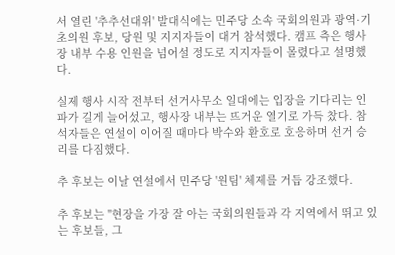서 열린 '추추선대위' 발대식에는 민주당 소속 국회의원과 광역·기초의원 후보, 당원 및 지지자들이 대거 참석했다. 캠프 측은 행사장 내부 수용 인원을 넘어설 정도로 지지자들이 몰렸다고 설명했다.

실제 행사 시작 전부터 선거사무소 일대에는 입장을 기다리는 인파가 길게 늘어섰고, 행사장 내부는 뜨거운 열기로 가득 찼다. 참석자들은 연설이 이어질 때마다 박수와 환호로 호응하며 선거 승리를 다짐했다.

추 후보는 이날 연설에서 민주당 '원팀' 체제를 거듭 강조했다.

추 후보는 "현장을 가장 잘 아는 국회의원들과 각 지역에서 뛰고 있는 후보들, 그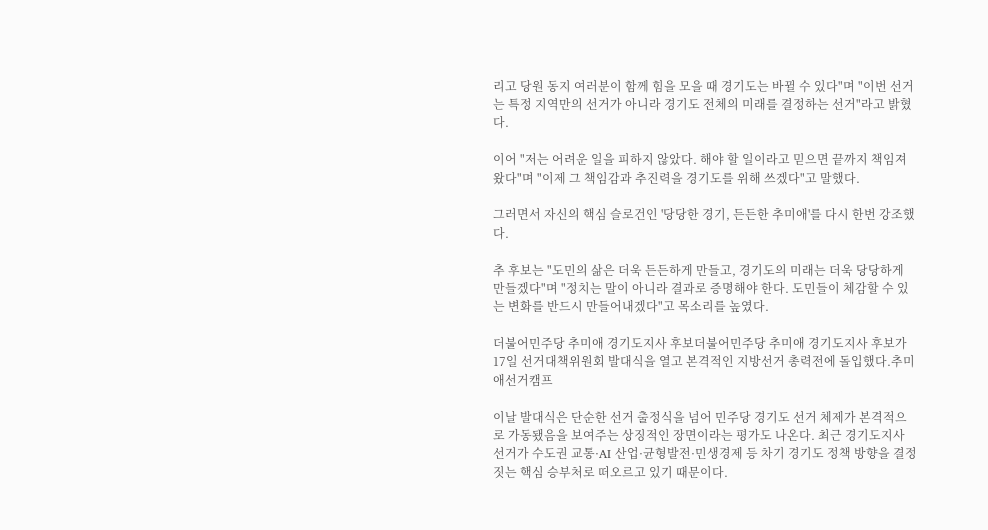리고 당원 동지 여러분이 함께 힘을 모을 때 경기도는 바뀔 수 있다"며 "이번 선거는 특정 지역만의 선거가 아니라 경기도 전체의 미래를 결정하는 선거"라고 밝혔다.

이어 "저는 어려운 일을 피하지 않았다. 해야 할 일이라고 믿으면 끝까지 책임져 왔다"며 "이제 그 책임감과 추진력을 경기도를 위해 쓰겠다"고 말했다.

그러면서 자신의 핵심 슬로건인 '당당한 경기, 든든한 추미애'를 다시 한번 강조했다.

추 후보는 "도민의 삶은 더욱 든든하게 만들고, 경기도의 미래는 더욱 당당하게 만들겠다"며 "정치는 말이 아니라 결과로 증명해야 한다. 도민들이 체감할 수 있는 변화를 반드시 만들어내겠다"고 목소리를 높였다.

더불어민주당 추미애 경기도지사 후보더불어민주당 추미애 경기도지사 후보가 17일 선거대책위원회 발대식을 열고 본격적인 지방선거 총력전에 돌입했다.추미애선거캠프

이날 발대식은 단순한 선거 출정식을 넘어 민주당 경기도 선거 체제가 본격적으로 가동됐음을 보여주는 상징적인 장면이라는 평가도 나온다. 최근 경기도지사 선거가 수도권 교통·AI 산업·균형발전·민생경제 등 차기 경기도 정책 방향을 결정짓는 핵심 승부처로 떠오르고 있기 때문이다.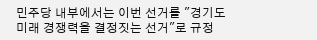민주당 내부에서는 이번 선거를 "경기도 미래 경쟁력을 결정짓는 선거"로 규정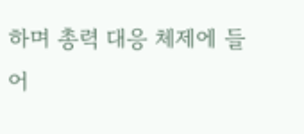하며 총력 대응 체제에 들어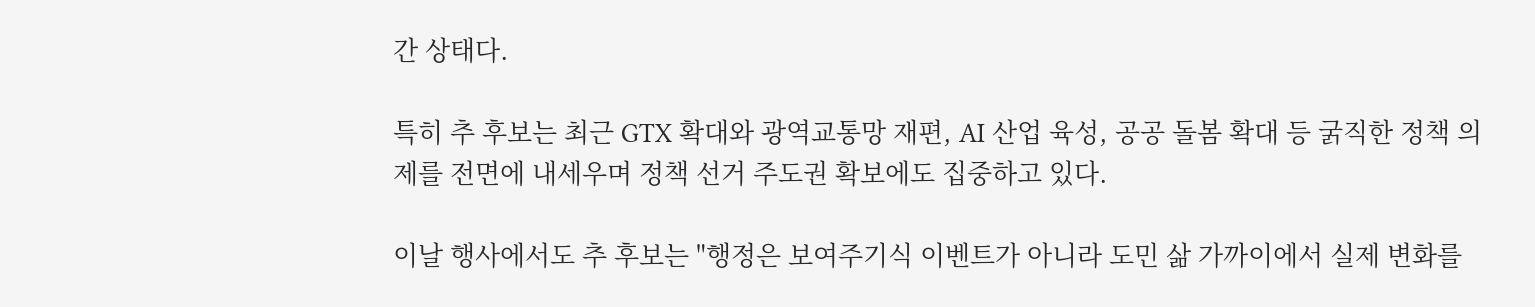간 상태다.

특히 추 후보는 최근 GTX 확대와 광역교통망 재편, AI 산업 육성, 공공 돌봄 확대 등 굵직한 정책 의제를 전면에 내세우며 정책 선거 주도권 확보에도 집중하고 있다.

이날 행사에서도 추 후보는 "행정은 보여주기식 이벤트가 아니라 도민 삶 가까이에서 실제 변화를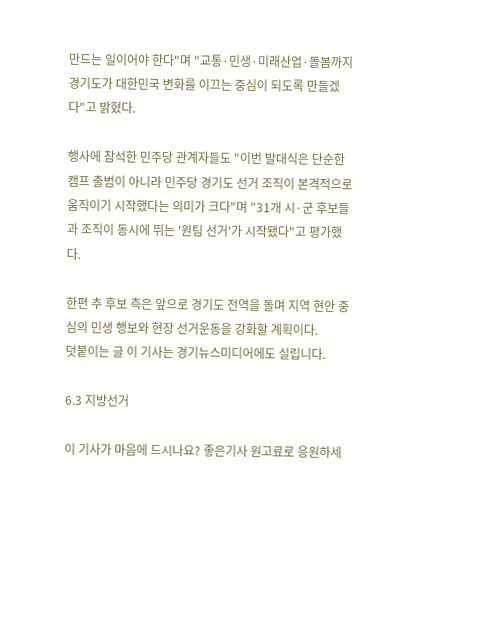만드는 일이어야 한다"며 "교통·민생·미래산업·돌봄까지 경기도가 대한민국 변화를 이끄는 중심이 되도록 만들겠다"고 밝혔다.

행사에 참석한 민주당 관계자들도 "이번 발대식은 단순한 캠프 출범이 아니라 민주당 경기도 선거 조직이 본격적으로 움직이기 시작했다는 의미가 크다"며 "31개 시·군 후보들과 조직이 동시에 뛰는 '원팀 선거'가 시작됐다"고 평가했다.

한편 추 후보 측은 앞으로 경기도 전역을 돌며 지역 현안 중심의 민생 행보와 현장 선거운동을 강화할 계획이다.
덧붙이는 글 이 기사는 경기뉴스미디어에도 실립니다.

6.3 지방선거

이 기사가 마음에 드시나요? 좋은기사 원고료로 응원하세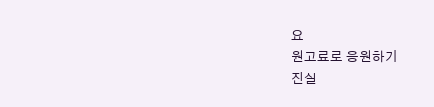요
원고료로 응원하기
진실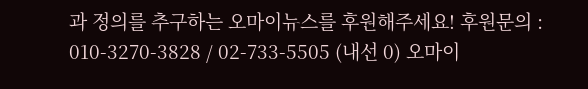과 정의를 추구하는 오마이뉴스를 후원해주세요! 후원문의 : 010-3270-3828 / 02-733-5505 (내선 0) 오마이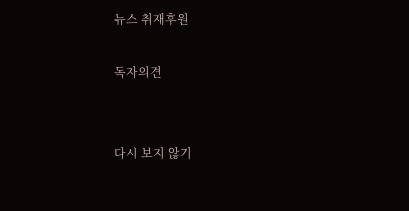뉴스 취재후원

독자의견


다시 보지 않기